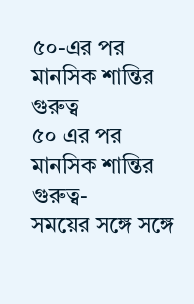৫০-এর পর মানসিক শান্তির গুরুত্ব
৫০ এর পর মানসিক শান্তির গুরুত্ব-
সময়ের সঙ্গে সঙ্গে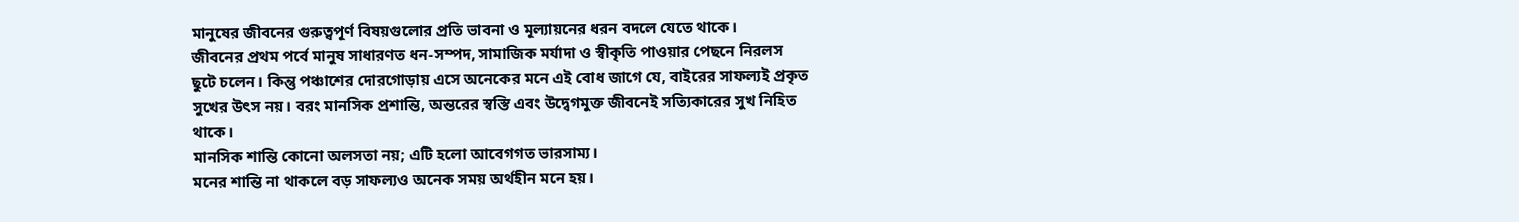মানুষের জীবনের গুরুত্বপূর্ণ বিষয়গুলোর প্রতি ভাবনা ও মূল্যায়নের ধরন বদলে যেতে থাকে।
জীবনের প্রথম পর্বে মানুষ সাধারণত ধন-সম্পদ, সামাজিক মর্যাদা ও স্বীকৃতি পাওয়ার পেছনে নিরলস ছুটে চলেন। কিন্তু পঞ্চাশের দোরগোড়ায় এসে অনেকের মনে এই বোধ জাগে যে, বাইরের সাফল্যই প্রকৃত সুখের উৎস নয়। বরং মানসিক প্রশান্তি, অন্তরের স্বস্তি এবং উদ্বেগমুক্ত জীবনেই সত্যিকারের সুখ নিহিত থাকে।
মানসিক শান্তি কোনো অলসতা নয়; এটি হলো আবেগগত ভারসাম্য।
মনের শান্তি না থাকলে বড় সাফল্যও অনেক সময় অর্থহীন মনে হয়।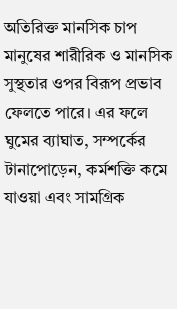অতিরিক্ত মানসিক চাপ মানুষের শারীরিক ও মানসিক সুস্থতার ওপর বিরূপ প্রভাব ফেলতে পারে। এর ফলে ঘুমের ব্যাঘাত, সম্পর্কের টানাপোড়েন, কর্মশক্তি কমে যাওয়া এবং সামগ্রিক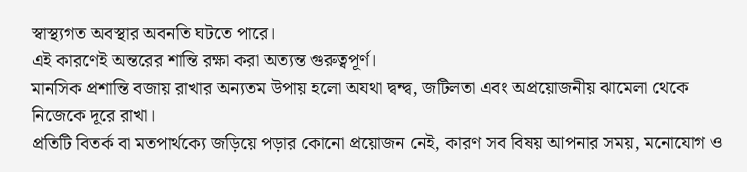স্বাস্থ্যগত অবস্থার অবনতি ঘটতে পারে।
এই কারণেই অন্তরের শান্তি রক্ষা করা অত্যন্ত গুরুত্বপূর্ণ।
মানসিক প্রশান্তি বজায় রাখার অন্যতম উপায় হলো অযথা দ্বন্দ্ব, জটিলতা এবং অপ্রয়োজনীয় ঝামেলা থেকে নিজেকে দূরে রাখা।
প্রতিটি বিতর্ক বা মতপার্থক্যে জড়িয়ে পড়ার কোনো প্রয়োজন নেই, কারণ সব বিষয় আপনার সময়, মনোযোগ ও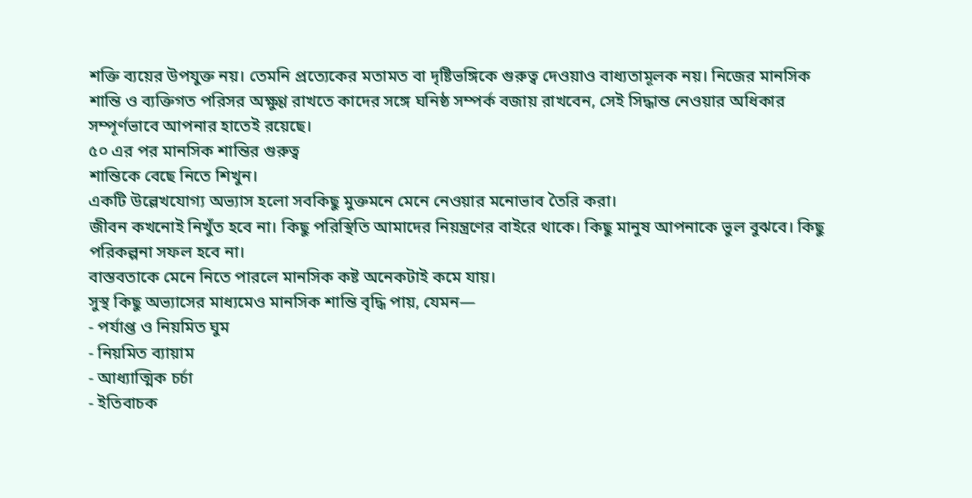শক্তি ব্যয়ের উপযুক্ত নয়। তেমনি প্রত্যেকের মতামত বা দৃষ্টিভঙ্গিকে গুরুত্ব দেওয়াও বাধ্যতামূলক নয়। নিজের মানসিক শান্তি ও ব্যক্তিগত পরিসর অক্ষুণ্ণ রাখতে কাদের সঙ্গে ঘনিষ্ঠ সম্পর্ক বজায় রাখবেন, সেই সিদ্ধান্ত নেওয়ার অধিকার সম্পূর্ণভাবে আপনার হাতেই রয়েছে।
৫০ এর পর মানসিক শান্তির গুরুত্ব
শান্তিকে বেছে নিতে শিখুন।
একটি উল্লেখযোগ্য অভ্যাস হলো সবকিছু মুক্তমনে মেনে নেওয়ার মনোভাব তৈরি করা।
জীবন কখনোই নিখুঁত হবে না। কিছু পরিস্থিতি আমাদের নিয়ন্ত্রণের বাইরে থাকে। কিছু মানুষ আপনাকে ভুল বুঝবে। কিছু পরিকল্পনা সফল হবে না।
বাস্তবতাকে মেনে নিতে পারলে মানসিক কষ্ট অনেকটাই কমে যায়।
সুস্থ কিছু অভ্যাসের মাধ্যমেও মানসিক শান্তি বৃদ্ধি পায়, যেমন—
- পর্যাপ্ত ও নিয়মিত ঘুম
- নিয়মিত ব্যায়াম
- আধ্যাত্মিক চর্চা
- ইতিবাচক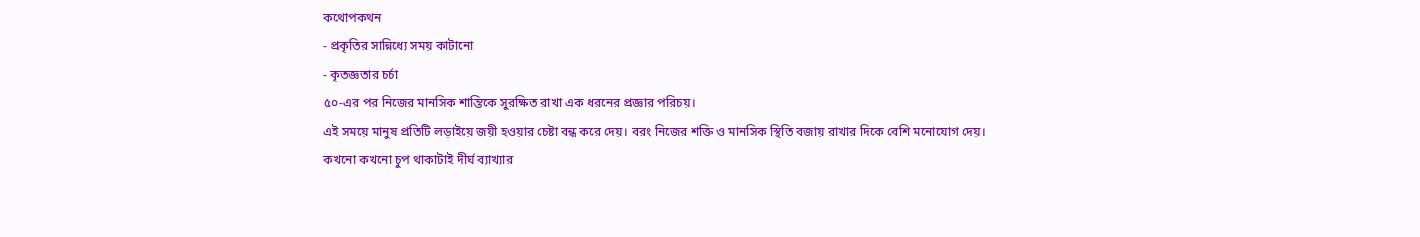কথোপকথন
- প্রকৃতির সান্নিধ্যে সময় কাটানো
- কৃতজ্ঞতার চর্চা
৫০-এর পর নিজের মানসিক শান্তিকে সুরক্ষিত রাখা এক ধরনের প্রজ্ঞার পরিচয়।
এই সময়ে মানুষ প্রতিটি লড়াইয়ে জয়ী হওয়ার চেষ্টা বন্ধ করে দেয়। বরং নিজের শক্তি ও মানসিক স্থিতি বজায় রাখার দিকে বেশি মনোযোগ দেয়।
কখনো কখনো চুপ থাকাটাই দীর্ঘ ব্যাখ্যার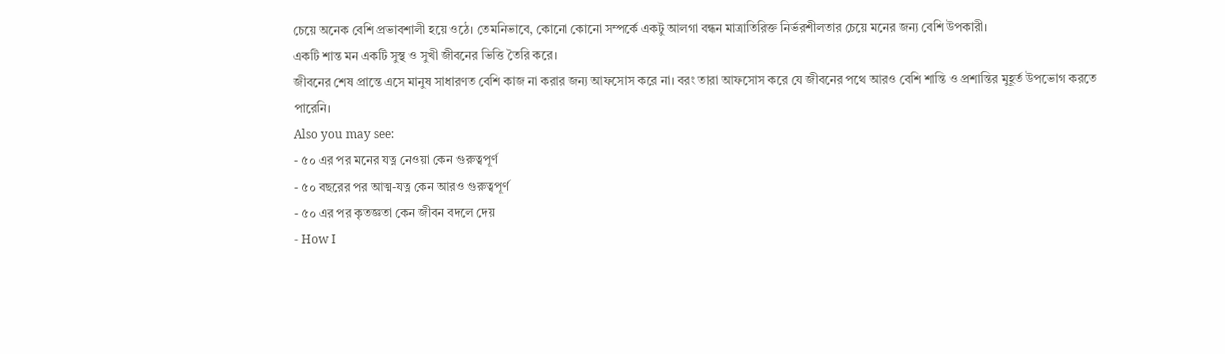চেয়ে অনেক বেশি প্রভাবশালী হয়ে ওঠে। তেমনিভাবে, কোনো কোনো সম্পর্কে একটু আলগা বন্ধন মাত্রাতিরিক্ত নির্ভরশীলতার চেয়ে মনের জন্য বেশি উপকারী।
একটি শান্ত মন একটি সুস্থ ও সুখী জীবনের ভিত্তি তৈরি করে।
জীবনের শেষ প্রান্তে এসে মানুষ সাধারণত বেশি কাজ না করার জন্য আফসোস করে না। বরং তারা আফসোস করে যে জীবনের পথে আরও বেশি শান্তি ও প্রশান্তির মুহূর্ত উপভোগ করতে পারেনি।
Also you may see:
- ৫০ এর পর মনের যত্ন নেওয়া কেন গুরুত্বপূর্ণ
- ৫০ বছরের পর আত্ম-যত্ন কেন আরও গুরুত্বপূর্ণ
- ৫০ এর পর কৃতজ্ঞতা কেন জীবন বদলে দেয়
- How I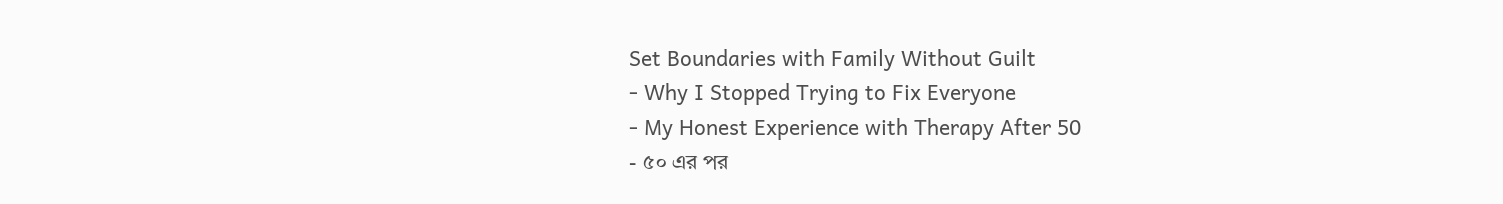Set Boundaries with Family Without Guilt
- Why I Stopped Trying to Fix Everyone
- My Honest Experience with Therapy After 50
- ৫০ এর পর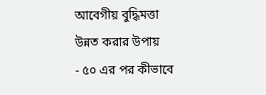আবেগীয় বুদ্ধিমত্তা উন্নত করার উপায়
- ৫০ এর পর কীভাবে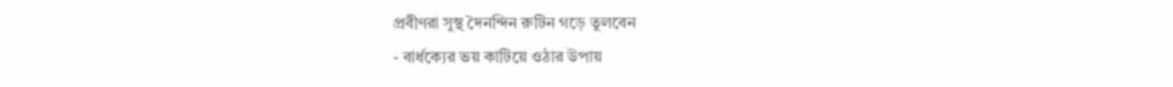প্রবীণরা সুস্থ দৈনন্দিন রুটিন গড়ে তুলবেন
- বার্ধক্যের ভয় কাটিয়ে ওঠার উপায়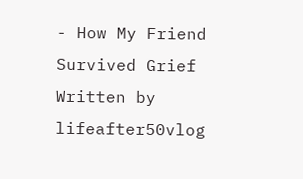- How My Friend Survived Grief
Written by lifeafter50vlog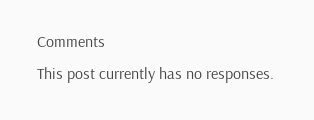Comments
This post currently has no responses.